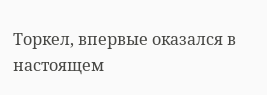Торкел, впервые оказался в настоящем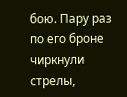бою. Пару раз по его броне чиркнули стрелы,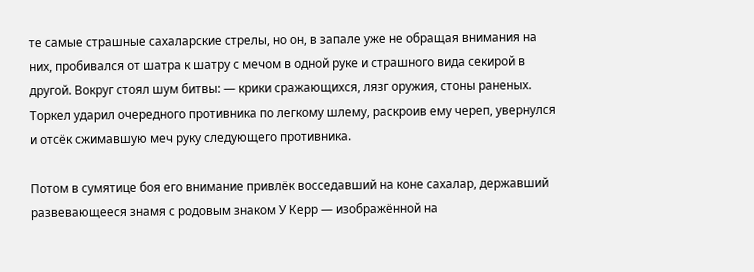те самые страшные сахаларские стрелы, но он, в запале уже не обращая внимания на них, пробивался от шатра к шатру с мечом в одной руке и страшного вида секирой в другой. Вокруг стоял шум битвы: — крики сражающихся, лязг оружия, стоны раненых. Торкел ударил очередного противника по легкому шлему, раскроив ему череп, увернулся и отсёк сжимавшую меч руку следующего противника.

Потом в сумятице боя его внимание привлёк восседавший на коне сахалар, державший развевающееся знамя с родовым знаком У Керр — изображённой на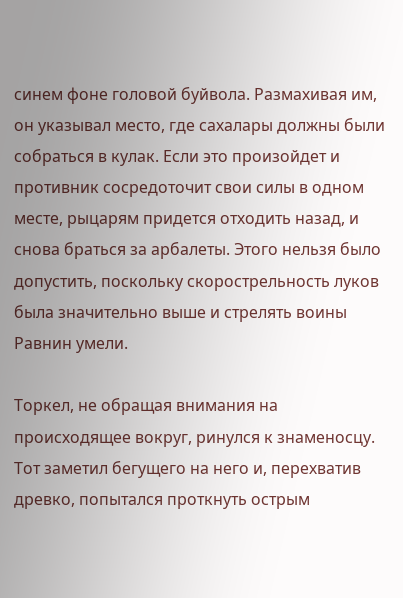синем фоне головой буйвола. Размахивая им, он указывал место, где сахалары должны были собраться в кулак. Если это произойдет и противник сосредоточит свои силы в одном месте, рыцарям придется отходить назад, и снова браться за арбалеты. Этого нельзя было допустить, поскольку скорострельность луков была значительно выше и стрелять воины Равнин умели.

Торкел, не обращая внимания на происходящее вокруг, ринулся к знаменосцу. Тот заметил бегущего на него и, перехватив древко, попытался проткнуть острым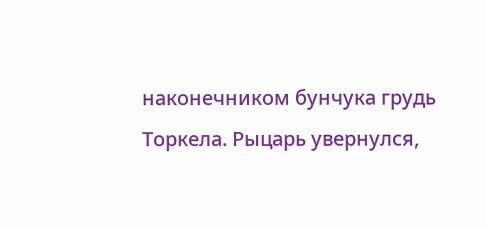наконечником бунчука грудь Торкела. Рыцарь увернулся,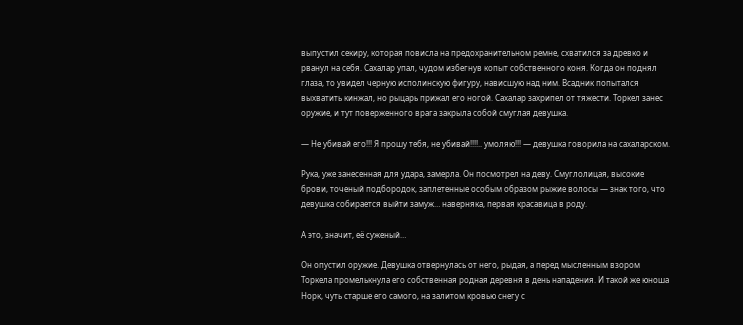выпустил секиру, которая повисла на предохранительном ремне, схватился за древко и рванул на себя. Сахалар упал, чудом избегнув копыт собственного коня. Когда он поднял глаза, то увидел черную исполинскую фигуру, нависшую над ним. Всадник попытался выхватить кинжал, но рыцарь прижал его ногой. Сахалар захрипел от тяжести. Торкел занес оружие, и тут поверженного врага закрыла собой смуглая девушка.

— Не убивай его!!! Я прошу тебя, не убивай!!!!.. умоляю!!! — девушка говорила на сахаларском.

Рука, уже занесенная для удара, замерла. Он посмотрел на деву. Смуглолицая, высокие брови, точеный подбородок, заплетенные особым образом рыжие волосы — знак того, что девушка собирается выйти замуж… наверняка, первая красавица в роду.

А это, значит, её суженый…

Он опустил оружие. Девушка отвернулась от него, рыдая, а перед мысленным взором Торкела промелькнула его собственная родная деревня в день нападения. И такой же юноша Норк, чуть старше его самого, на залитом кровью снегу с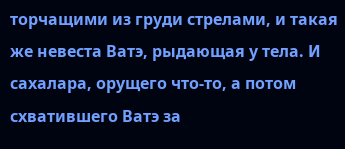торчащими из груди стрелами, и такая же невеста Ватэ, рыдающая у тела. И сахалара, орущего что-то, а потом схватившего Ватэ за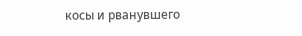косы и рванувшего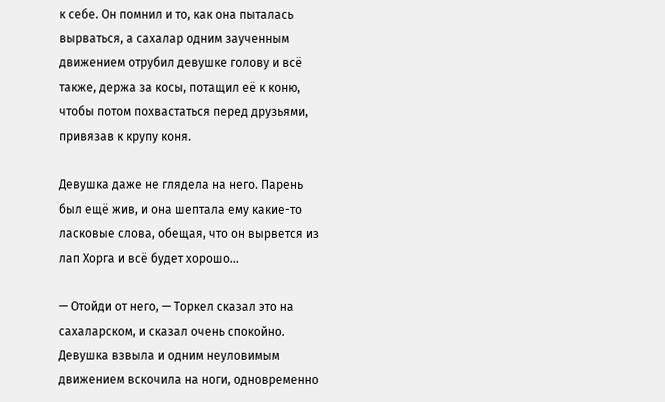к себе. Он помнил и то, как она пыталась вырваться, а сахалар одним заученным движением отрубил девушке голову и всё также, держа за косы, потащил её к коню, чтобы потом похвастаться перед друзьями, привязав к крупу коня.

Девушка даже не глядела на него. Парень был ещё жив, и она шептала ему какие-то ласковые слова, обещая, что он вырвется из лап Хорга и всё будет хорошо…

— Отойди от него, — Торкел сказал это на сахаларском, и сказал очень спокойно. Девушка взвыла и одним неуловимым движением вскочила на ноги, одновременно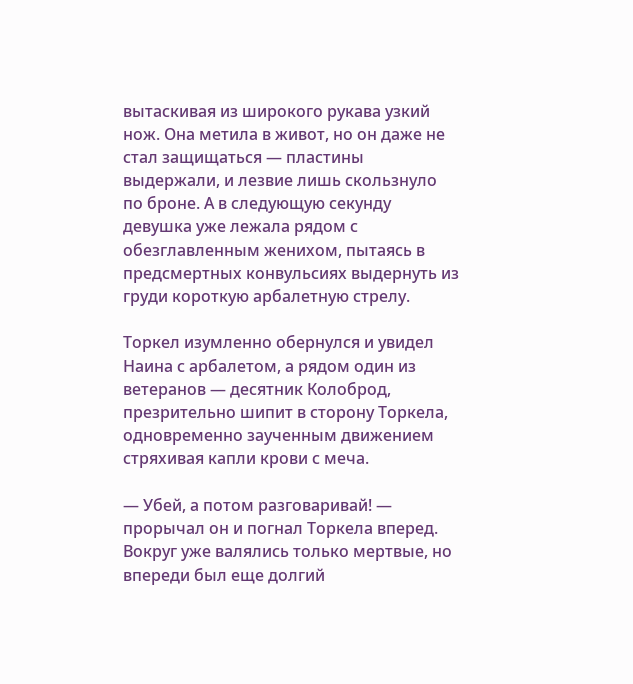вытаскивая из широкого рукава узкий нож. Она метила в живот, но он даже не стал защищаться — пластины выдержали, и лезвие лишь скользнуло по броне. А в следующую секунду девушка уже лежала рядом с обезглавленным женихом, пытаясь в предсмертных конвульсиях выдернуть из груди короткую арбалетную стрелу.

Торкел изумленно обернулся и увидел Наина с арбалетом, а рядом один из ветеранов — десятник Колоброд, презрительно шипит в сторону Торкела, одновременно заученным движением стряхивая капли крови с меча.

— Убей, а потом разговаривай! — прорычал он и погнал Торкела вперед. Вокруг уже валялись только мертвые, но впереди был еще долгий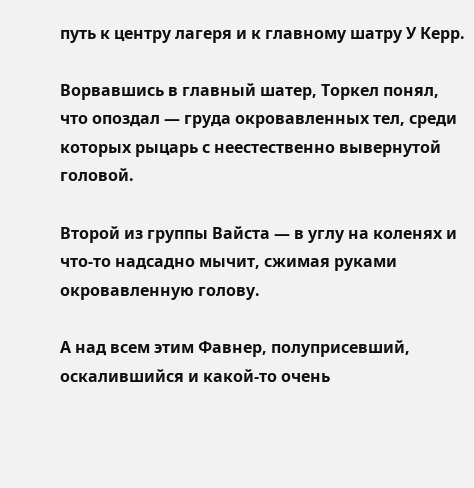путь к центру лагеря и к главному шатру У Керр.

Ворвавшись в главный шатер, Торкел понял, что опоздал — груда окровавленных тел, среди которых рыцарь с неестественно вывернутой головой.

Второй из группы Вайста — в углу на коленях и что-то надсадно мычит, сжимая руками окровавленную голову.

А над всем этим Фавнер, полуприсевший, оскалившийся и какой-то очень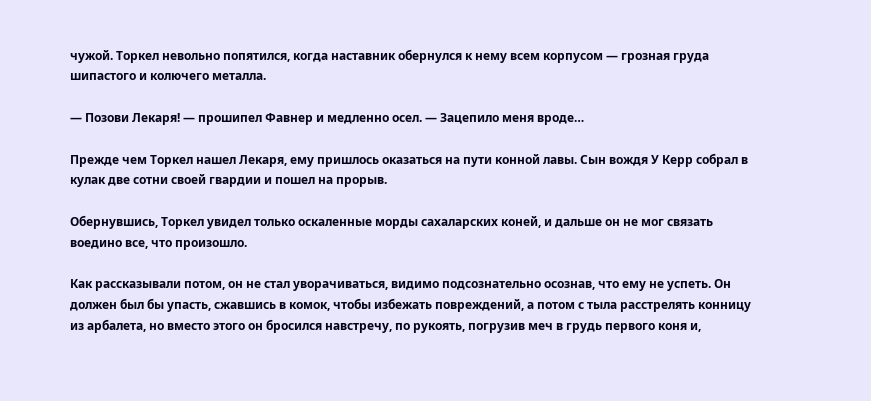чужой. Торкел невольно попятился, когда наставник обернулся к нему всем корпусом — грозная груда шипастого и колючего металла.

— Позови Лекаря! — прошипел Фавнер и медленно осел. — Зацепило меня вроде…

Прежде чем Торкел нашел Лекаря, ему пришлось оказаться на пути конной лавы. Сын вождя У Керр собрал в кулак две сотни своей гвардии и пошел на прорыв.

Обернувшись, Торкел увидел только оскаленные морды сахаларских коней, и дальше он не мог связать воедино все, что произошло.

Как рассказывали потом, он не стал уворачиваться, видимо подсознательно осознав, что ему не успеть. Он должен был бы упасть, сжавшись в комок, чтобы избежать повреждений, а потом с тыла расстрелять конницу из арбалета, но вместо этого он бросился навстречу, по рукоять, погрузив меч в грудь первого коня и,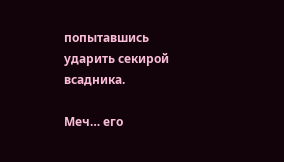попытавшись ударить секирой всадника.

Меч… его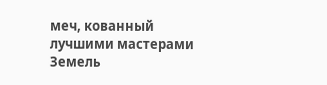меч, кованный лучшими мастерами Земель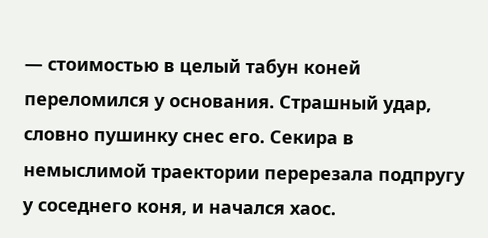— стоимостью в целый табун коней переломился у основания. Страшный удар, словно пушинку снес его. Секира в немыслимой траектории перерезала подпругу у соседнего коня, и начался хаос.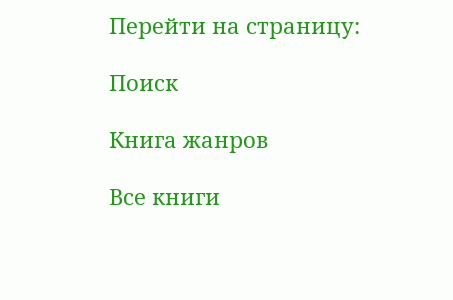Перейти на страницу:

Поиск

Книга жанров

Все книги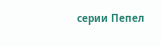серии Пепел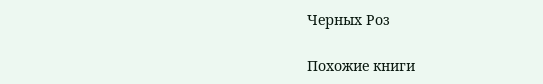Черных Роз

Похожие книги